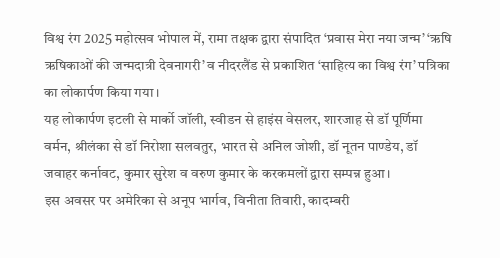विश्व रंग 2025 महोत्सव भोपाल में, रामा तक्षक द्वारा संपादित ‘प्रवास मेरा नया जन्म’ ‘ऋषि ऋषिकाओं की जन्मदात्री देवनागरी’ व नीदरलैंड से प्रकाशित ‘साहित्य का विश्व रंग’ पत्रिका का लोकार्पण किया गया।
यह लोकार्पण इटली से मार्को जॉली, स्वीडन से हाइंस वेसलर, शारजाह से डॉ पूर्णिमा वर्मन, श्रीलंका से डॉ निरोशा सलवतुर, भारत से अनिल जोशी, डॉ नूतन पाण्डेय, डॉ जवाहर कर्नावट, कुमार सुरेश व वरुण कुमार के करकमलों द्वारा सम्पन्न हुआ।
इस अवसर पर अमेरिका से अनूप भार्गव, विनीता तिवारी, कादम्बरी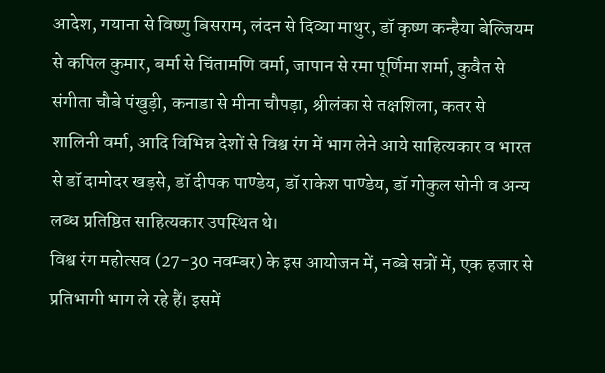आदेश, गयाना से विष्णु बिसराम, लंदन से दिव्या माथुर, डॉ कृष्ण कन्हैया बेल्जियम से कपिल कुमार, बर्मा से चिंतामणि वर्मा, जापान से रमा पूर्णिमा शर्मा, कुवैत से संगीता चौबे पंखुड़ी, कनाडा से मीना चौपड़ा, श्रीलंका से तक्षशिला, कतर से शालिनी वर्मा, आदि विभिन्न देशों से विश्व रंग में भाग लेने आये साहित्यकार व भारत से डॉ दामोदर खड़से, डॉ दीपक पाण्डेय, डॉ राकेश पाण्डेय, डॉ गोकुल सोनी व अन्य लब्ध प्रतिष्ठित साहित्यकार उपस्थित थे।
विश्व रंग महोत्सव (27-30 नवम्बर) के इस आयोजन में, नब्बे सत्रों में, एक हजार से प्रतिभागी भाग ले रहे हैं। इसमें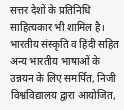सत्तर देशों के प्रतिनिधि साहित्यकार भी शामिल है। भारतीय संस्कृति व हिंदी सहित अन्य भारतीय भाषाओं के उन्नयन के लिए समर्पित, निजी विश्वविद्यालय द्वारा आयोजित,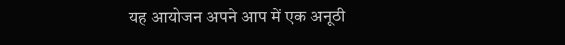यह आयोजन अपने आप में एक अनूठी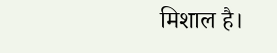मिशाल है।